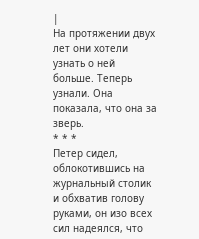|
На протяжении двух лет они хотели узнать о ней больше. Теперь узнали. Она показала, что она за зверь.
* * *
Петер сидел, облокотившись на журнальный столик и обхватив голову руками, он изо всех сил надеялся, что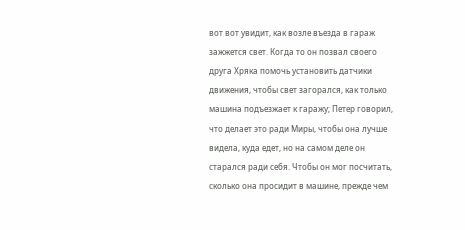вот вот увидит, как возле въезда в гараж зажжется свет. Когда то он позвал своего друга Хряка помочь установить датчики движения, чтобы свет загорался, как только машина подъезжает к гаражу; Петер говорил, что делает это ради Миры, чтобы она лучше видела, куда едет, но на самом деле он старался ради себя. Чтобы он мог посчитать, сколько она просидит в машине, прежде чем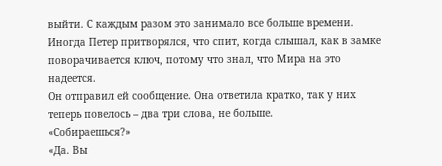выйти. С каждым разом это занимало все больше времени. Иногда Петер притворялся, что спит, когда слышал, как в замке поворачивается ключ, потому что знал, что Мира на это надеется.
Он отправил ей сообщение. Она ответила кратко, так у них теперь повелось – два три слова, не больше.
«Собираешься?»
«Да. Вы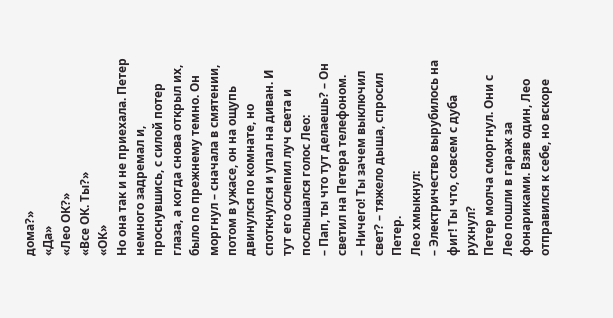дома?»
«Да»
«Лео ОК?»
«Все ОК. Ты?»
«ОК»
Но она так и не приехала. Петер немного задремал и, проснувшись, с силой потер глаза, а когда снова открыл их, было по прежнему темно. Он моргнул – сначала в смятении, потом в ужасе, он на ощупь двинулся по комнате, но споткнулся и упал на диван. И тут его ослепил луч света и послышался голос Лео:
– Пап, ты что тут делаешь? – Он светил на Петера телефоном.
– Ничего! Ты зачем выключил свет? – тяжело дыша, спросил Петер.
Лео хмыкнул:
– Электричество вырубилось на фиг! Ты что, совсем с дуба рухнул?
Петер молча сморгнул. Они с Лео пошли в гараж за фонариками. Взяв один, Лео отправился к себе, но вскоре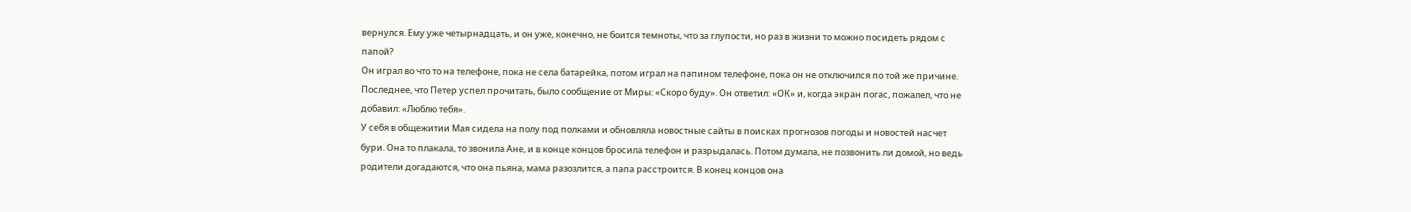вернулся. Ему уже четырнадцать, и он уже, конечно, не боится темноты, что за глупости, но раз в жизни то можно посидеть рядом с папой?
Он играл во что то на телефоне, пока не села батарейка, потом играл на папином телефоне, пока он не отключился по той же причине. Последнее, что Петер успел прочитать, было сообщение от Миры: «Скоро буду». Он ответил: «ОК» и, когда экран погас, пожалел, что не добавил: «Люблю тебя».
У себя в общежитии Мая сидела на полу под полками и обновляла новостные сайты в поисках прогнозов погоды и новостей насчет бури. Она то плакала, то звонила Ане, и в конце концов бросила телефон и разрыдалась. Потом думала, не позвонить ли домой, но ведь родители догадаются, что она пьяна, мама разозлится, а папа расстроится. В конец концов она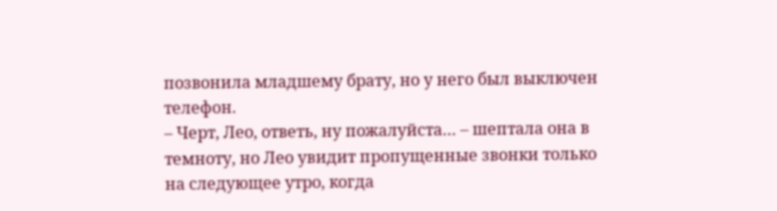позвонила младшему брату, но у него был выключен телефон.
– Черт, Лео, ответь, ну пожалуйста… – шептала она в темноту, но Лео увидит пропущенные звонки только на следующее утро, когда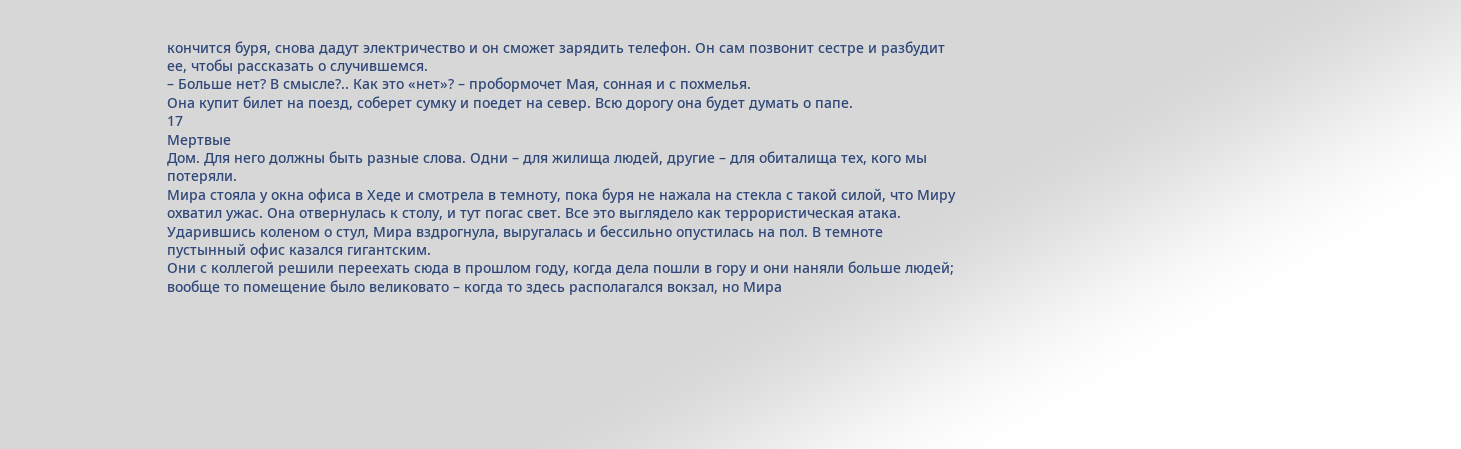кончится буря, снова дадут электричество и он сможет зарядить телефон. Он сам позвонит сестре и разбудит ее, чтобы рассказать о случившемся.
– Больше нет? В смысле?.. Как это «нет»? – пробормочет Мая, сонная и с похмелья.
Она купит билет на поезд, соберет сумку и поедет на север. Всю дорогу она будет думать о папе.
17
Мертвые
Дом. Для него должны быть разные слова. Одни – для жилища людей, другие – для обиталища тех, кого мы потеряли.
Мира стояла у окна офиса в Хеде и смотрела в темноту, пока буря не нажала на стекла с такой силой, что Миру охватил ужас. Она отвернулась к столу, и тут погас свет. Все это выглядело как террористическая атака. Ударившись коленом о стул, Мира вздрогнула, выругалась и бессильно опустилась на пол. В темноте пустынный офис казался гигантским.
Они с коллегой решили переехать сюда в прошлом году, когда дела пошли в гору и они наняли больше людей; вообще то помещение было великовато – когда то здесь располагался вокзал, но Мира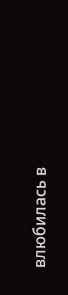влюбилась в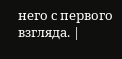него с первого взгляда. |